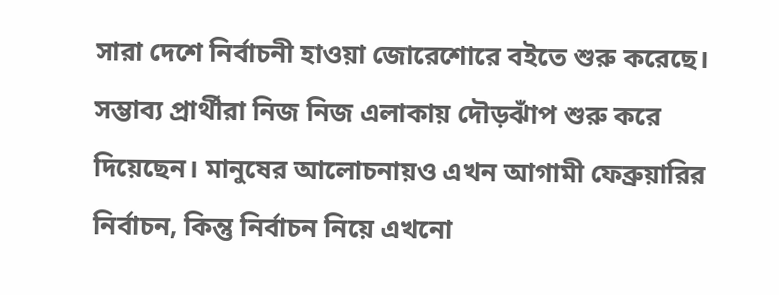সারা দেশে নির্বাচনী হাওয়া জোরেশোরে বইতে শুরু করেছে। সম্ভাব্য প্রার্থীরা নিজ নিজ এলাকায় দৌড়ঝাঁপ শুরু করে দিয়েছেন। মানুষের আলোচনায়ও এখন আগামী ফেব্রুয়ারির নির্বাচন, কিন্তু নির্বাচন নিয়ে এখনো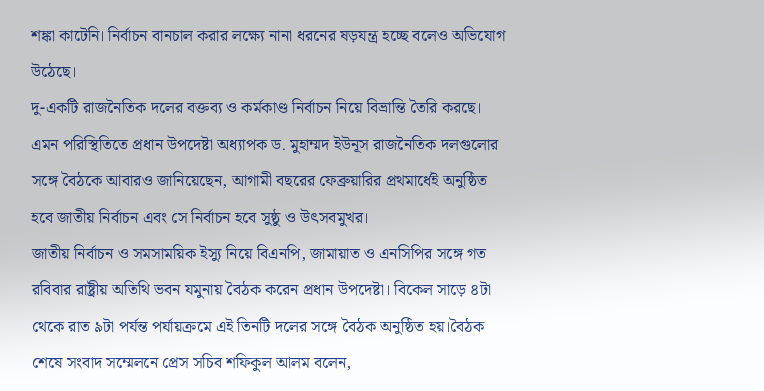শঙ্কা কাটেনি। নির্বাচন বানচাল করার লক্ষ্যে নানা ধরনের ষড়যন্ত্র হচ্ছে বলেও অভিযোগ উঠেছে।
দু-একটি রাজনৈতিক দলের বক্তব্য ও কর্মকাণ্ড নির্বাচন নিয়ে বিভ্রান্তি তৈরি করছে। এমন পরিস্থিতিতে প্রধান উপদেষ্টা অধ্যাপক ড. মুহাম্মদ ইউনূস রাজনৈতিক দলগুলোর সঙ্গে বৈঠকে আবারও জানিয়েছেন, আগামী বছরের ফেব্রুয়ারির প্রথমার্ধেই অনুষ্ঠিত হবে জাতীয় নির্বাচন এবং সে নির্বাচন হবে সুষ্ঠু ও উৎসবমুখর।
জাতীয় নির্বাচন ও সমসাময়িক ইস্যু নিয়ে বিএনপি, জামায়াত ও এনসিপির সঙ্গে গত রবিবার রাষ্ট্রীয় অতিথি ভবন যমুনায় বৈঠক করেন প্রধান উপদেষ্টা। বিকেল সাড়ে ৪টা থেকে রাত ৯টা পর্যন্ত পর্যায়ক্রমে এই তিনটি দলের সঙ্গে বৈঠক অনুষ্ঠিত হয়।বৈঠক শেষে সংবাদ সম্মেলনে প্রেস সচিব শফিকুল আলম বলেন,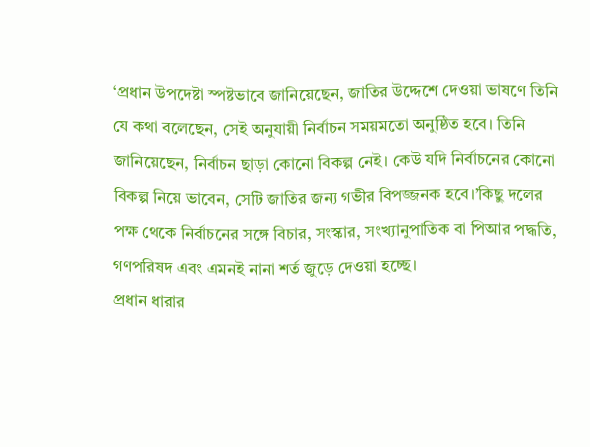‘প্রধান উপদেষ্টা স্পষ্টভাবে জানিয়েছেন, জাতির উদ্দেশে দেওয়া ভাষণে তিনি যে কথা বলেছেন, সেই অনুযায়ী নির্বাচন সময়মতো অনুষ্ঠিত হবে। তিনি জানিয়েছেন, নির্বাচন ছাড়া কোনো বিকল্প নেই। কেউ যদি নির্বাচনের কোনো বিকল্প নিয়ে ভাবেন, সেটি জাতির জন্য গভীর বিপজ্জনক হবে।’কিছু দলের পক্ষ থেকে নির্বাচনের সঙ্গে বিচার, সংস্কার, সংখ্যানুপাতিক বা পিআর পদ্ধতি, গণপরিষদ এবং এমনই নানা শর্ত জুড়ে দেওয়া হচ্ছে।
প্রধান ধারার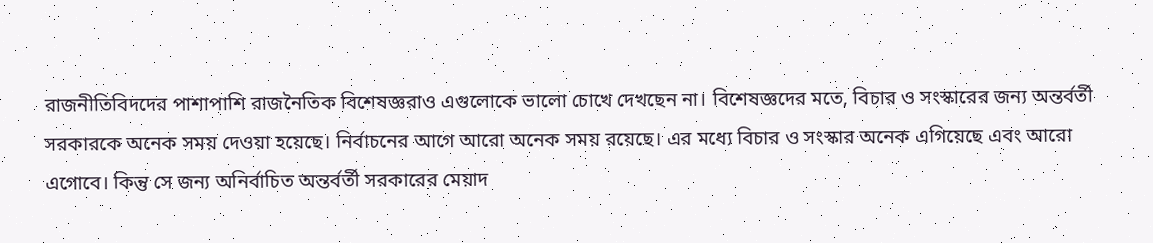রাজনীতিবিদদের পাশাপাশি রাজনৈতিক বিশেষজ্ঞরাও এগুলোকে ভালো চোখে দেখছেন না। বিশেষজ্ঞদের মতে, বিচার ও সংস্কারের জন্য অন্তর্বর্তী সরকারকে অনেক সময় দেওয়া হয়েছে। নির্বাচনের আগে আরো অনেক সময় রয়েছে। এর মধ্যে বিচার ও সংস্কার অনেক এগিয়েছে এবং আরো এগোবে। কিন্তু সে জন্য অনির্বাচিত অন্তর্বর্তী সরকারের মেয়াদ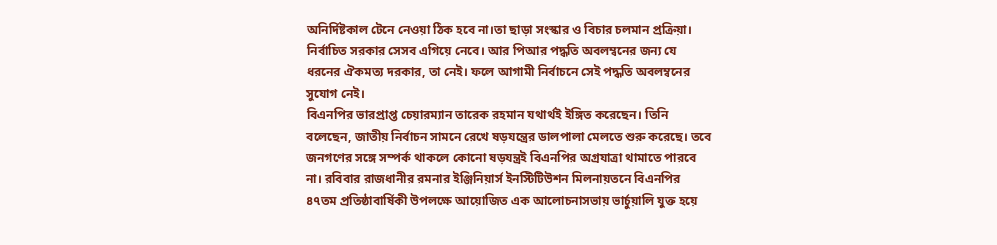অনির্দিষ্টকাল টেনে নেওয়া ঠিক হবে না।তা ছাড়া সংস্কার ও বিচার চলমান প্রক্রিয়া। নির্বাচিত সরকার সেসব এগিয়ে নেবে। আর পিআর পদ্ধতি অবলম্বনের জন্য যে ধরনের ঐকমত্য দরকার, তা নেই। ফলে আগামী নির্বাচনে সেই পদ্ধতি অবলম্বনের সুযোগ নেই।
বিএনপির ভারপ্রাপ্ত চেয়ারম্যান তারেক রহমান যথার্থই ইঙ্গিত করেছেন। তিনি বলেছেন, জাতীয় নির্বাচন সামনে রেখে ষড়যন্ত্রের ডালপালা মেলতে শুরু করেছে। তবে জনগণের সঙ্গে সম্পর্ক থাকলে কোনো ষড়যন্ত্রই বিএনপির অগ্রযাত্রা থামাতে পারবে না। রবিবার রাজধানীর রমনার ইঞ্জিনিয়ার্স ইনস্টিটিউশন মিলনায়তনে বিএনপির ৪৭তম প্রতিষ্ঠাবার্ষিকী উপলক্ষে আয়োজিত এক আলোচনাসভায় ভার্চুয়ালি যুক্ত হয়ে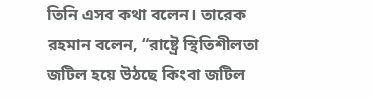তিনি এসব কথা বলেন। তারেক রহমান বলেন, “রাষ্ট্রে স্থিতিশীলতা জটিল হয়ে উঠছে কিংবা জটিল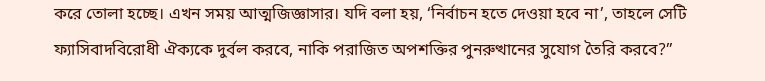করে তোলা হচ্ছে। এখন সময় আত্মজিজ্ঞাসার। যদি বলা হয়, ‘নির্বাচন হতে দেওয়া হবে না’, তাহলে সেটি ফ্যাসিবাদবিরোধী ঐক্যকে দুর্বল করবে, নাকি পরাজিত অপশক্তির পুনরুত্থানের সুযোগ তৈরি করবে?”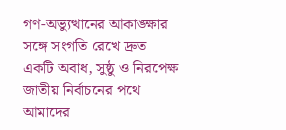গণ-অভ্যুত্থানের আকাঙ্ক্ষার সঙ্গে সংগতি রেখে দ্রুত একটি অবাধ, সুষ্ঠু ও নিরপেক্ষ জাতীয় নির্বাচনের পথে আমাদের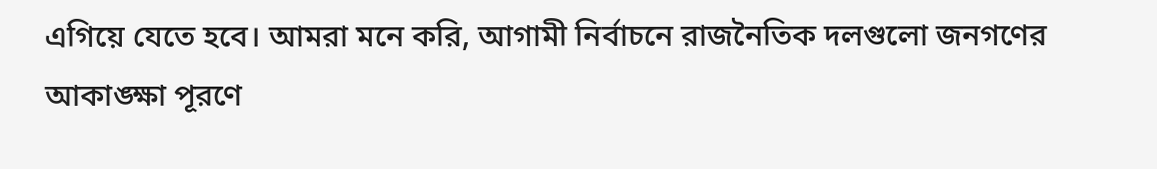এগিয়ে যেতে হবে। আমরা মনে করি, আগামী নির্বাচনে রাজনৈতিক দলগুলো জনগণের আকাঙ্ক্ষা পূরণে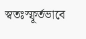স্বতঃস্ফূর্তভাবে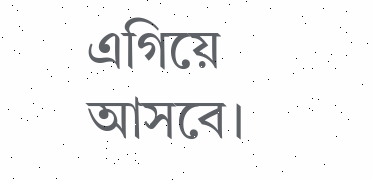এগিয়ে আসবে।